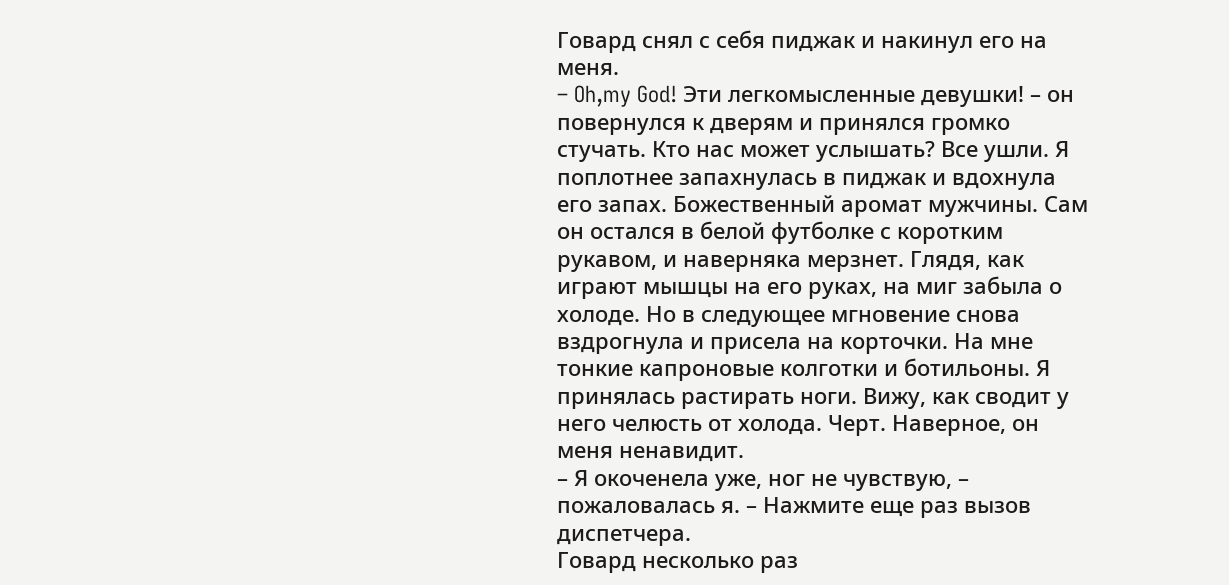Говард снял с себя пиджак и накинул его на меня.
– Oh,my God! Эти легкомысленные девушки! – он повернулся к дверям и принялся громко стучать. Кто нас может услышать? Все ушли. Я поплотнее запахнулась в пиджак и вдохнула его запах. Божественный аромат мужчины. Сам он остался в белой футболке с коротким рукавом, и наверняка мерзнет. Глядя, как играют мышцы на его руках, на миг забыла о холоде. Но в следующее мгновение снова вздрогнула и присела на корточки. На мне тонкие капроновые колготки и ботильоны. Я принялась растирать ноги. Вижу, как сводит у него челюсть от холода. Черт. Наверное, он меня ненавидит.
– Я окоченела уже, ног не чувствую, – пожаловалась я. – Нажмите еще раз вызов диспетчера.
Говард несколько раз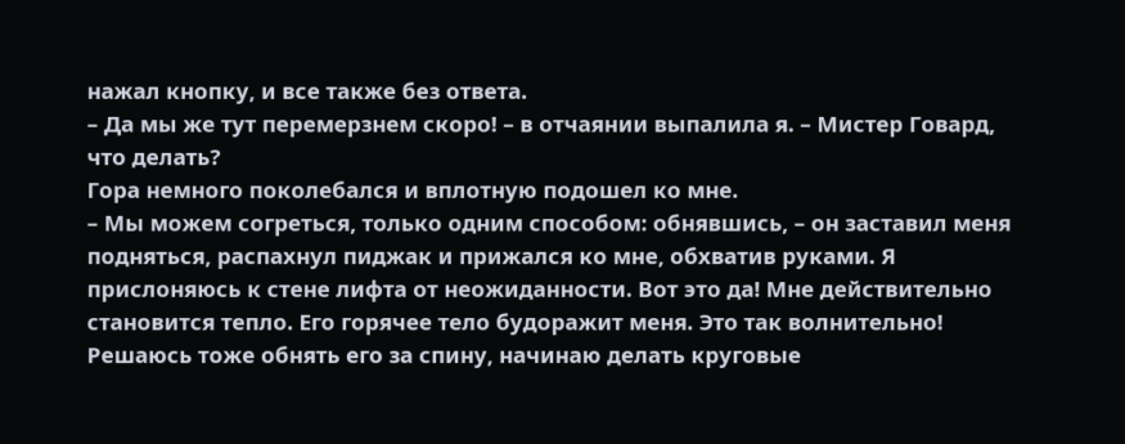нажал кнопку, и все также без ответа.
– Да мы же тут перемерзнем скоро! – в отчаянии выпалила я. – Мистер Говард, что делать?
Гора немного поколебался и вплотную подошел ко мне.
– Мы можем согреться, только одним способом: обнявшись, – он заставил меня подняться, распахнул пиджак и прижался ко мне, обхватив руками. Я прислоняюсь к стене лифта от неожиданности. Вот это да! Мне действительно становится тепло. Его горячее тело будоражит меня. Это так волнительно! Решаюсь тоже обнять его за спину, начинаю делать круговые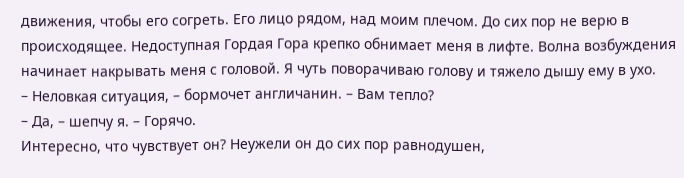движения, чтобы его согреть. Его лицо рядом, над моим плечом. До сих пор не верю в происходящее. Недоступная Гордая Гора крепко обнимает меня в лифте. Волна возбуждения начинает накрывать меня с головой. Я чуть поворачиваю голову и тяжело дышу ему в ухо.
– Неловкая ситуация, – бормочет англичанин. – Вам тепло?
– Да, – шепчу я. – Горячо.
Интересно, что чувствует он? Неужели он до сих пор равнодушен,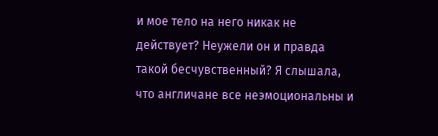и мое тело на него никак не действует? Неужели он и правда такой бесчувственный? Я слышала, что англичане все неэмоциональны и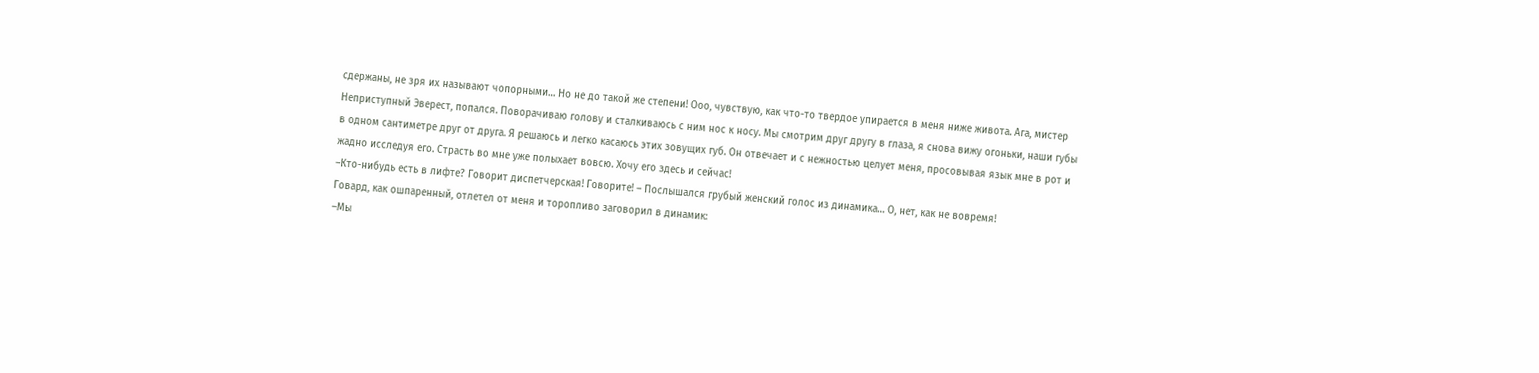сдержаны, не зря их называют чопорными… Но не до такой же степени! Ооо, чувствую, как что-то твердое упирается в меня ниже живота. Ага, мистер Неприступный Эверест, попался. Поворачиваю голову и сталкиваюсь с ним нос к носу. Мы смотрим друг другу в глаза, я снова вижу огоньки, наши губы в одном сантиметре друг от друга. Я решаюсь и легко касаюсь этих зовущих губ. Он отвечает и с нежностью целует меня, просовывая язык мне в рот и жадно исследуя его. Страсть во мне уже полыхает вовсю. Хочу его здесь и сейчас!
–Кто-нибудь есть в лифте? Говорит диспетчерская! Говорите! – Послышался грубый женский голос из динамика… О, нет, как не вовремя!
Говард, как ошпаренный, отлетел от меня и торопливо заговорил в динамик:
–Мы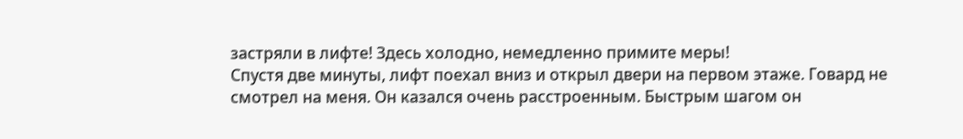застряли в лифте! Здесь холодно, немедленно примите меры!
Спустя две минуты, лифт поехал вниз и открыл двери на первом этаже. Говард не смотрел на меня. Он казался очень расстроенным. Быстрым шагом он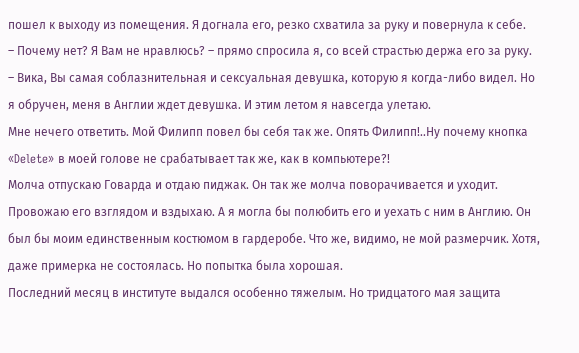пошел к выходу из помещения. Я догнала его, резко схватила за руку и повернула к себе.
– Почему нет? Я Вам не нравлюсь? – прямо спросила я, со всей страстью держа его за руку.
– Вика, Вы самая соблазнительная и сексуальная девушка, которую я когда-либо видел. Но я обручен, меня в Англии ждет девушка. И этим летом я навсегда улетаю.
Мне нечего ответить. Мой Филипп повел бы себя так же. Опять Филипп!..Ну почему кнопка «Delete» в моей голове не срабатывает так же, как в компьютере?!
Молча отпускаю Говарда и отдаю пиджак. Он так же молча поворачивается и уходит. Провожаю его взглядом и вздыхаю. А я могла бы полюбить его и уехать с ним в Англию. Он был бы моим единственным костюмом в гардеробе. Что же, видимо, не мой размерчик. Хотя, даже примерка не состоялась. Но попытка была хорошая.
Последний месяц в институте выдался особенно тяжелым. Но тридцатого мая защита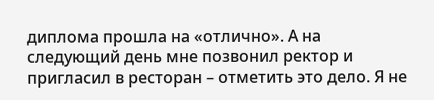диплома прошла на «отлично». А на следующий день мне позвонил ректор и пригласил в ресторан – отметить это дело. Я не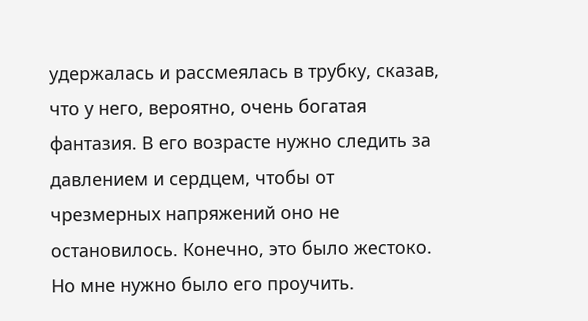удержалась и рассмеялась в трубку, сказав, что у него, вероятно, очень богатая фантазия. В его возрасте нужно следить за давлением и сердцем, чтобы от чрезмерных напряжений оно не остановилось. Конечно, это было жестоко. Но мне нужно было его проучить.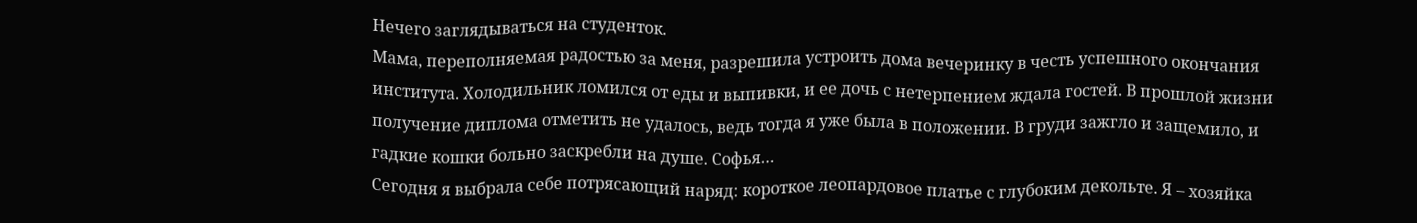Нечего заглядываться на студенток.
Мама, переполняемая радостью за меня, разрешила устроить дома вечеринку в честь успешного окончания института. Холодильник ломился от еды и выпивки, и ее дочь с нетерпением ждала гостей. В прошлой жизни получение диплома отметить не удалось, ведь тогда я уже была в положении. В груди зажгло и защемило, и гадкие кошки больно заскребли на душе. Софья…
Сегодня я выбрала себе потрясающий наряд: короткое леопардовое платье с глубоким декольте. Я – хозяйка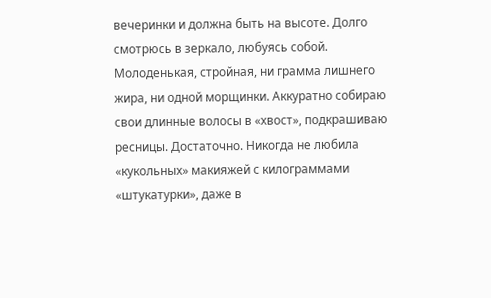вечеринки и должна быть на высоте. Долго смотрюсь в зеркало, любуясь собой. Молоденькая, стройная, ни грамма лишнего жира, ни одной морщинки. Аккуратно собираю свои длинные волосы в «хвост», подкрашиваю ресницы. Достаточно. Никогда не любила «кукольных» макияжей с килограммами «штукатурки», даже в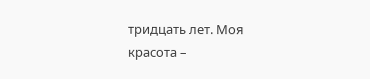тридцать лет. Моя красота –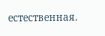естественная.